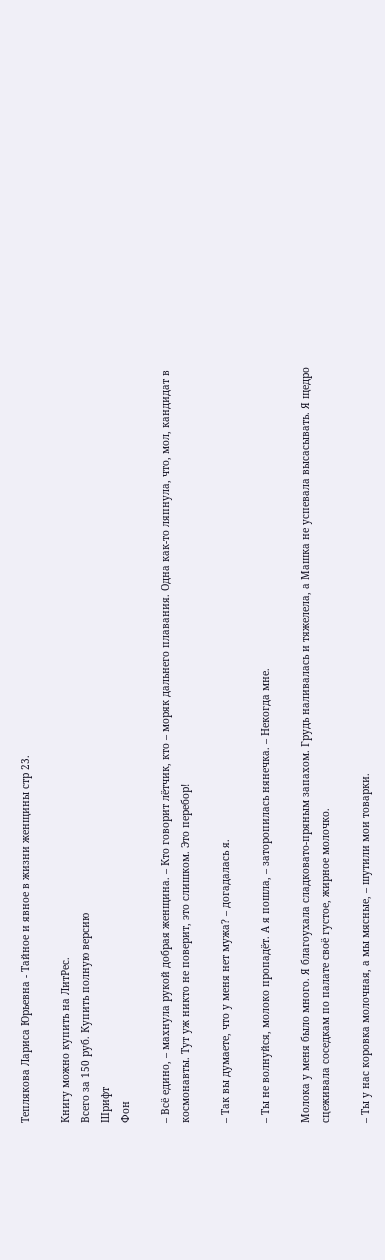Теплякова Лариса Юрьевна - Тайное и явное в жизни женщины стр 23.

Книгу можно купить на ЛитРес.
Всего за 150 руб. Купить полную версию
Шрифт
Фон

– Всё едино, – махнула рукой добрая женщина. – Кто говорит лётчик, кто – моряк дальнего плавания. Одна как-то ляпнула, что, мол, кандидат в космонавты. Тут уж никто не поверит, это слишком. Это перебор!

– Так вы думаете, что у меня нет мужа? – догадалась я.

– Ты не волнуйся, молоко пропадёт. А я пошла, – заторопилась нянечка. – Некогда мне.

Молока у меня было много. Я благоухала сладковато-пряным запахом. Грудь наливалась и тяжелела, а Машка не успевала высасывать. Я щедро сцеживала соседкам по палате своё густое, жирное молочко.

– Ты у нас коровка молочная, а мы мясные, – шутили мои товарки.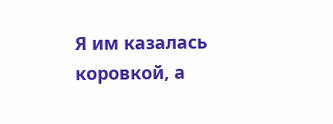Я им казалась коровкой, а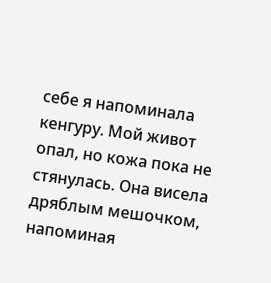себе я напоминала кенгуру. Мой живот опал, но кожа пока не стянулась. Она висела дряблым мешочком, напоминая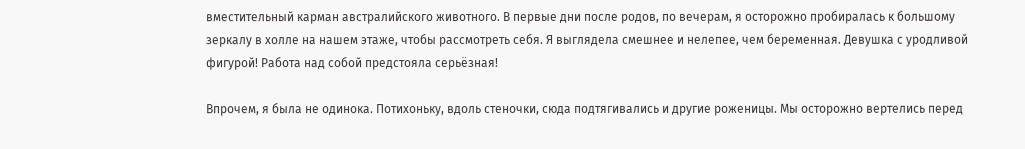вместительный карман австралийского животного. В первые дни после родов, по вечерам, я осторожно пробиралась к большому зеркалу в холле на нашем этаже, чтобы рассмотреть себя. Я выглядела смешнее и нелепее, чем беременная. Девушка с уродливой фигурой! Работа над собой предстояла серьёзная!

Впрочем, я была не одинока. Потихоньку, вдоль стеночки, сюда подтягивались и другие роженицы. Мы осторожно вертелись перед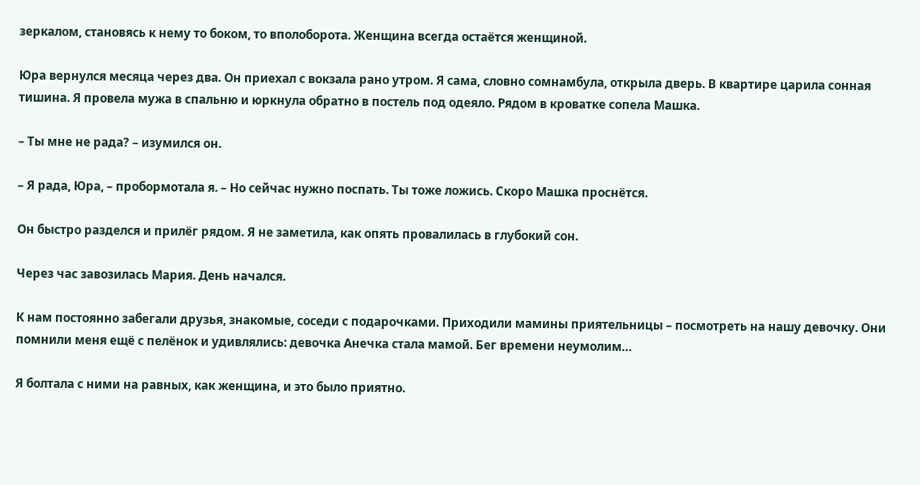зеркалом, становясь к нему то боком, то вполоборота. Женщина всегда остаётся женщиной.

Юра вернулся месяца через два. Он приехал с вокзала рано утром. Я сама, словно сомнамбула, открыла дверь. В квартире царила сонная тишина. Я провела мужа в спальню и юркнула обратно в постель под одеяло. Рядом в кроватке сопела Машка.

– Ты мне не рада? – изумился он.

– Я рада, Юра, – пробормотала я. – Но сейчас нужно поспать. Ты тоже ложись. Скоро Машка проснётся.

Он быстро разделся и прилёг рядом. Я не заметила, как опять провалилась в глубокий сон.

Через час завозилась Мария. День начался.

К нам постоянно забегали друзья, знакомые, соседи с подарочками. Приходили мамины приятельницы – посмотреть на нашу девочку. Они помнили меня ещё с пелёнок и удивлялись: девочка Анечка стала мамой. Бег времени неумолим…

Я болтала с ними на равных, как женщина, и это было приятно.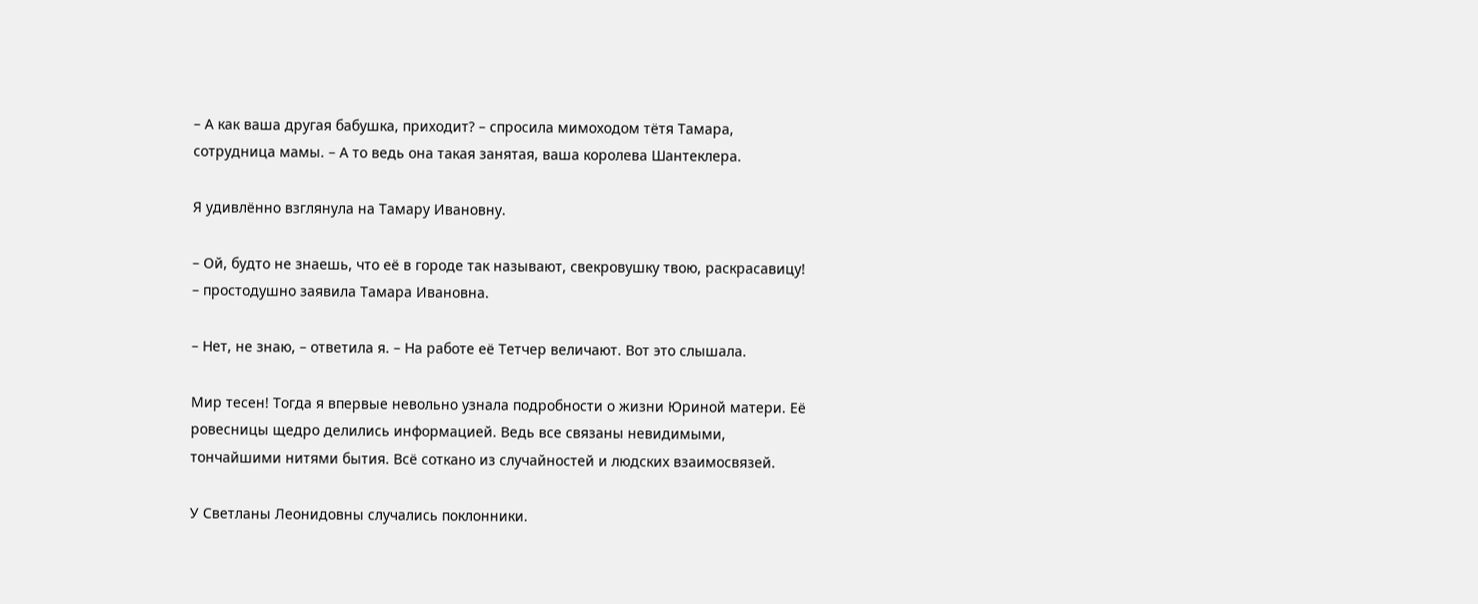– А как ваша другая бабушка, приходит? – спросила мимоходом тётя Тамара, сотрудница мамы. – А то ведь она такая занятая, ваша королева Шантеклера.

Я удивлённо взглянула на Тамару Ивановну.

– Ой, будто не знаешь, что её в городе так называют, свекровушку твою, раскрасавицу! – простодушно заявила Тамара Ивановна.

– Нет, не знаю, – ответила я. – На работе её Тетчер величают. Вот это слышала.

Мир тесен! Тогда я впервые невольно узнала подробности о жизни Юриной матери. Её ровесницы щедро делились информацией. Ведь все связаны невидимыми, тончайшими нитями бытия. Всё соткано из случайностей и людских взаимосвязей.

У Светланы Леонидовны случались поклонники.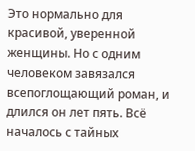Это нормально для красивой, уверенной женщины. Но с одним человеком завязался всепоглощающий роман, и длился он лет пять. Всё началось с тайных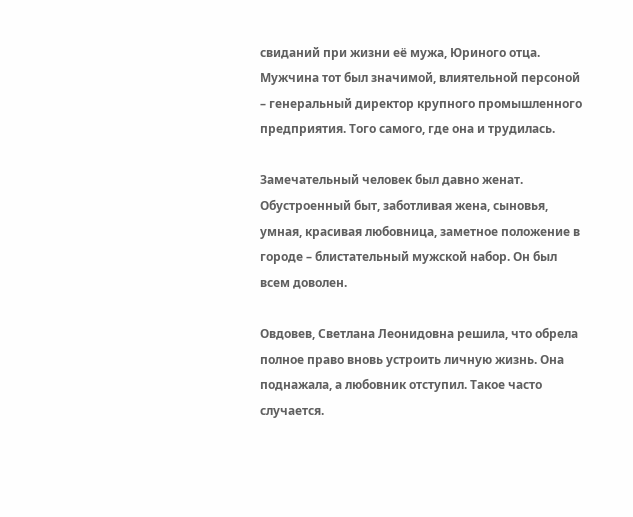свиданий при жизни её мужа, Юриного отца. Мужчина тот был значимой, влиятельной персоной – генеральный директор крупного промышленного предприятия. Того самого, где она и трудилась.

Замечательный человек был давно женат. Обустроенный быт, заботливая жена, сыновья, умная, красивая любовница, заметное положение в городе – блистательный мужской набор. Он был всем доволен.

Овдовев, Светлана Леонидовна решила, что обрела полное право вновь устроить личную жизнь. Она поднажала, а любовник отступил. Такое часто случается.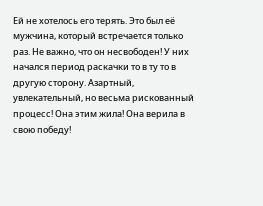Ей не хотелось его терять. Это был её мужчина, который встречается только раз. Не важно, что он несвободен! У них начался период раскачки то в ту то в другую сторону. Азартный, увлекательный, но весьма рискованный процесс! Она этим жила! Она верила в свою победу!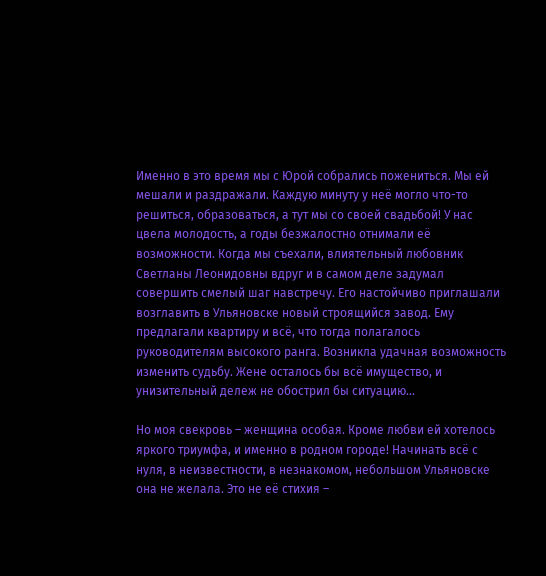Именно в это время мы с Юрой собрались пожениться. Мы ей мешали и раздражали. Каждую минуту у неё могло что-то решиться, образоваться, а тут мы со своей свадьбой! У нас цвела молодость, а годы безжалостно отнимали её возможности. Когда мы съехали, влиятельный любовник Светланы Леонидовны вдруг и в самом деле задумал совершить смелый шаг навстречу. Его настойчиво приглашали возглавить в Ульяновске новый строящийся завод. Ему предлагали квартиру и всё, что тогда полагалось руководителям высокого ранга. Возникла удачная возможность изменить судьбу. Жене осталось бы всё имущество, и унизительный дележ не обострил бы ситуацию…

Но моя свекровь – женщина особая. Кроме любви ей хотелось яркого триумфа, и именно в родном городе! Начинать всё с нуля, в неизвестности, в незнакомом, небольшом Ульяновске она не желала. Это не её стихия –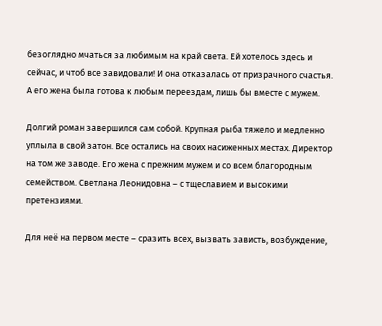безоглядно мчаться за любимым на край света. Ей хотелось здесь и сейчас, и чтоб все завидовали! И она отказалась от призрачного счастья. А его жена была готова к любым переездам, лишь бы вместе с мужем.

Долгий роман завершился сам собой. Крупная рыба тяжело и медленно уплыла в свой затон. Все остались на своих насиженных местах. Директор на том же заводе. Его жена с прежним мужем и со всем благородным семейством. Светлана Леонидовна – с тщеславием и высокими претензиями.

Для неё на первом месте – сразить всех, вызвать зависть, возбуждение,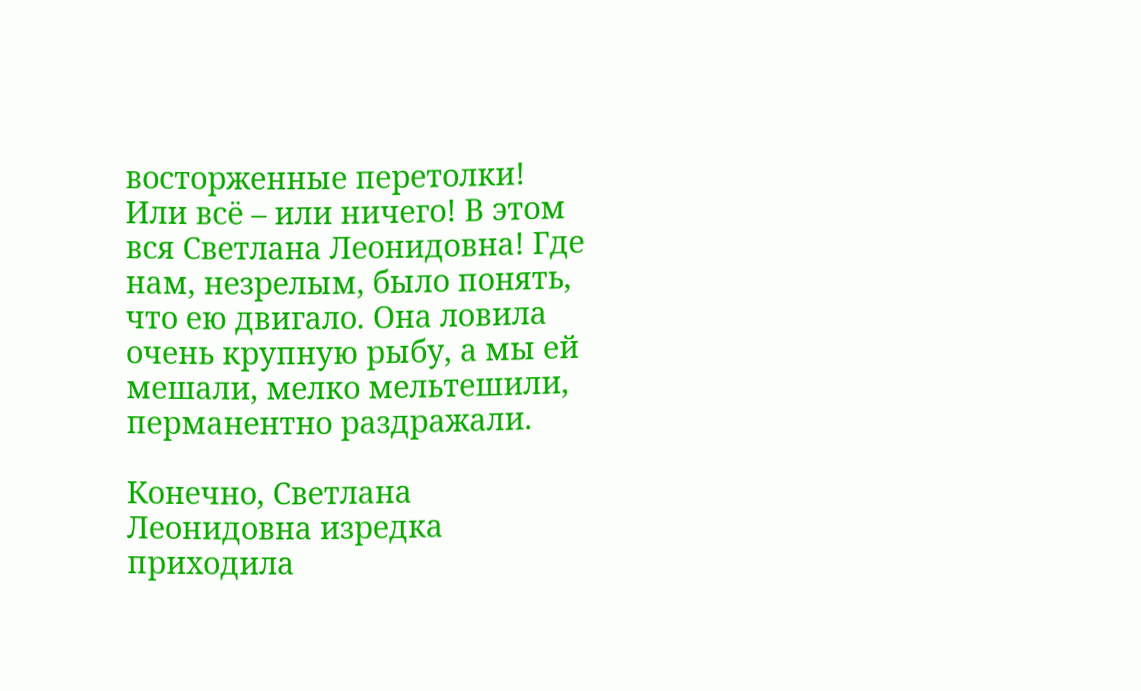восторженные перетолки! Или всё – или ничего! В этом вся Светлана Леонидовна! Где нам, незрелым, было понять, что ею двигало. Она ловила очень крупную рыбу, а мы ей мешали, мелко мельтешили, перманентно раздражали.

Конечно, Светлана Леонидовна изредка приходила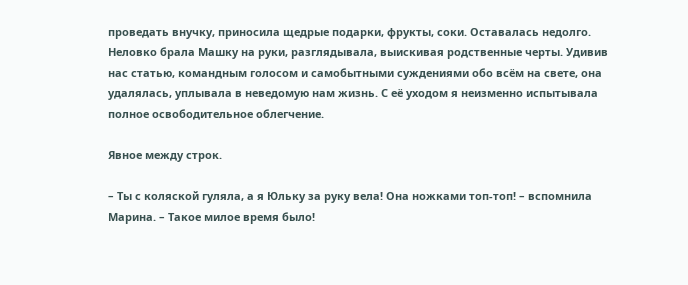проведать внучку, приносила щедрые подарки, фрукты, соки. Оставалась недолго. Неловко брала Машку на руки, разглядывала, выискивая родственные черты. Удивив нас статью, командным голосом и самобытными суждениями обо всём на свете, она удалялась, уплывала в неведомую нам жизнь. С её уходом я неизменно испытывала полное освободительное облегчение.

Явное между строк.

– Ты с коляской гуляла, а я Юльку за руку вела! Она ножками топ-топ! – вспомнила Марина. – Такое милое время было!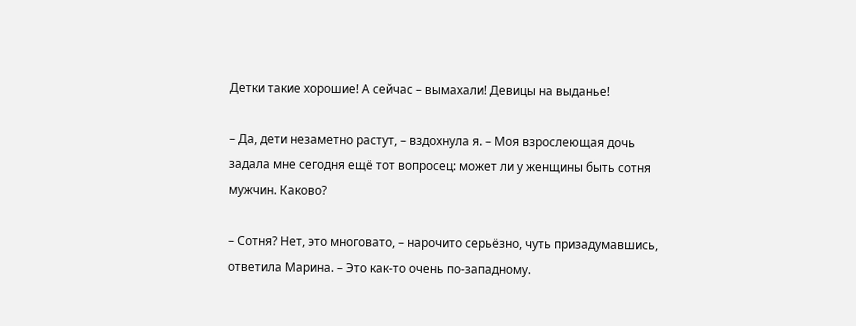Детки такие хорошие! А сейчас – вымахали! Девицы на выданье!

– Да, дети незаметно растут, – вздохнула я. – Моя взрослеющая дочь задала мне сегодня ещё тот вопросец: может ли у женщины быть сотня мужчин. Каково?

– Сотня? Нет, это многовато, – нарочито серьёзно, чуть призадумавшись, ответила Марина. – Это как-то очень по-западному.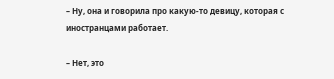– Ну, она и говорила про какую-то девицу, которая с иностранцами работает.

– Нет, это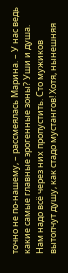точно не по-нашему, – рассмеялась Марина. – У нас ведь какие самые главные эрогенные зоны? Уши и душа. Нам надо всё через них пропустить. Сто мужиков вытопчут душу, как стадо мустангов! Хотя, нынешняя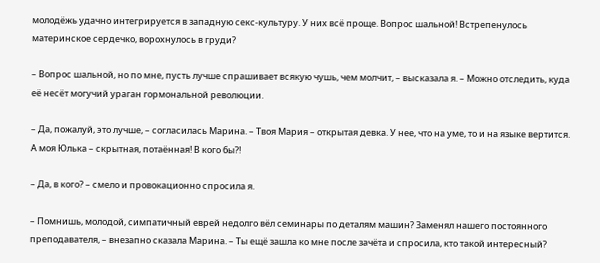молодёжь удачно интегрируется в западную секс-культуру. У них всё проще. Вопрос шальной! Встрепенулось материнское сердечко, ворохнулось в груди?

– Вопрос шальной, но по мне, пусть лучше спрашивает всякую чушь, чем молчит, – высказала я. – Можно отследить, куда её несёт могучий ураган гормональной революции.

– Да, пожалуй, это лучше, – согласилась Марина. – Твоя Мария – открытая девка. У нее, что на уме, то и на языке вертится. А моя Юлька – скрытная, потаённая! В кого бы?!

– Да, в кого? – смело и провокационно спросила я.

– Помнишь, молодой, симпатичный еврей недолго вёл семинары по деталям машин? Заменял нашего постоянного преподавателя, – внезапно сказала Марина. – Ты ещё зашла ко мне после зачёта и спросила, кто такой интересный?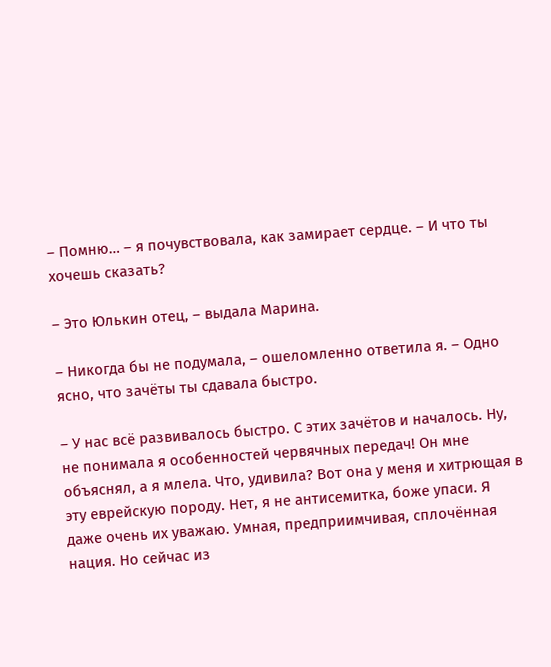– Помню… – я почувствовала, как замирает сердце. – И что ты хочешь сказать?

– Это Юлькин отец, – выдала Марина.

– Никогда бы не подумала, – ошеломленно ответила я. – Одно ясно, что зачёты ты сдавала быстро.

– У нас всё развивалось быстро. С этих зачётов и началось. Ну, не понимала я особенностей червячных передач! Он мне объяснял, а я млела. Что, удивила? Вот она у меня и хитрющая в эту еврейскую породу. Нет, я не антисемитка, боже упаси. Я даже очень их уважаю. Умная, предприимчивая, сплочённая нация. Но сейчас из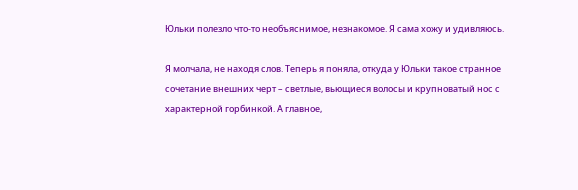Юльки полезло что-то необъяснимое, незнакомое. Я сама хожу и удивляюсь.

Я молчала, не находя слов. Теперь я поняла, откуда у Юльки такое странное сочетание внешних черт – светлые, вьющиеся волосы и крупноватый нос с характерной горбинкой. А главное,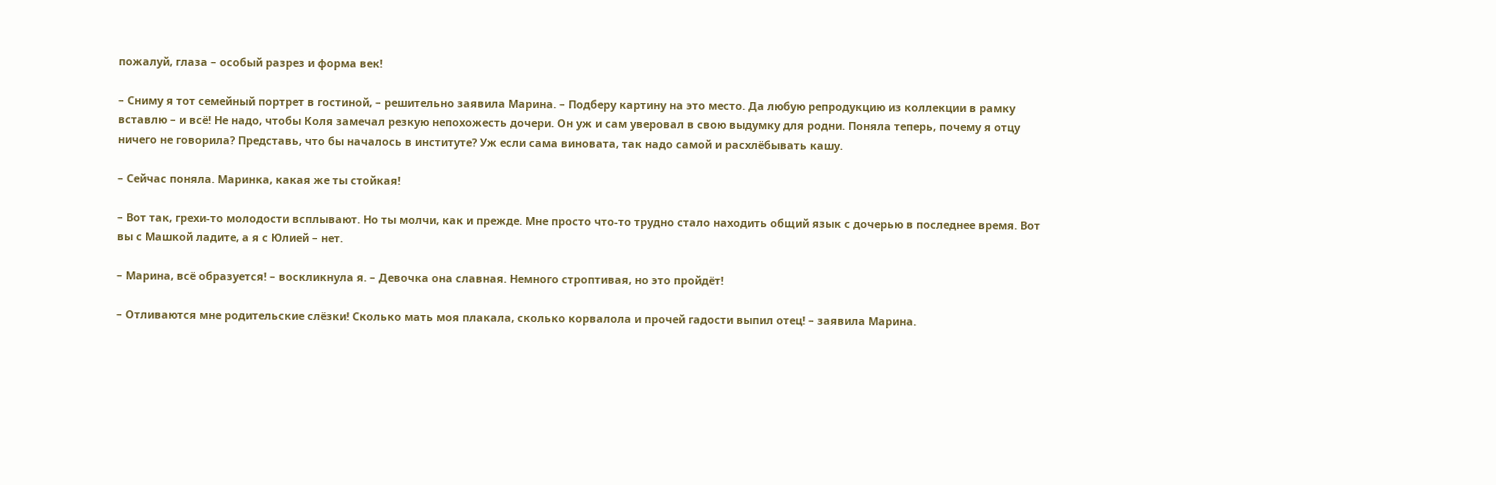пожалуй, глаза – особый разрез и форма век!

– Сниму я тот семейный портрет в гостиной, – решительно заявила Марина. – Подберу картину на это место. Да любую репродукцию из коллекции в рамку вставлю – и всё! Не надо, чтобы Коля замечал резкую непохожесть дочери. Он уж и сам уверовал в свою выдумку для родни. Поняла теперь, почему я отцу ничего не говорила? Представь, что бы началось в институте? Уж если сама виновата, так надо самой и расхлёбывать кашу.

– Сейчас поняла. Маринка, какая же ты стойкая!

– Вот так, грехи-то молодости всплывают. Но ты молчи, как и прежде. Мне просто что-то трудно стало находить общий язык с дочерью в последнее время. Вот вы с Машкой ладите, а я с Юлией – нет.

– Марина, всё образуется! – воскликнула я. – Девочка она славная. Немного строптивая, но это пройдёт!

– Отливаются мне родительские слёзки! Сколько мать моя плакала, сколько корвалола и прочей гадости выпил отец! – заявила Марина.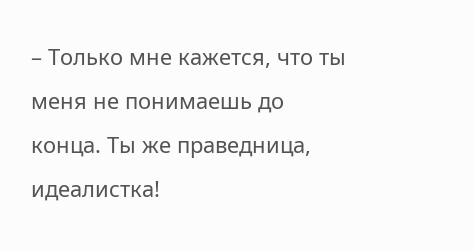– Только мне кажется, что ты меня не понимаешь до конца. Ты же праведница, идеалистка!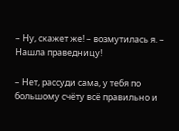– Ну, скажет же! – возмутилась я. – Нашла праведницу!

– Нет, рассуди сама, у тебя по большому счёту всё правильно и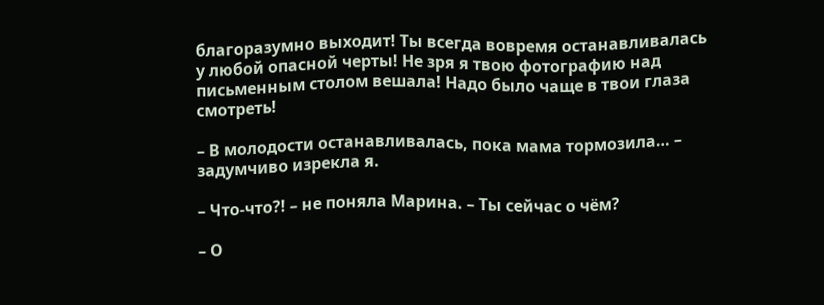благоразумно выходит! Ты всегда вовремя останавливалась у любой опасной черты! Не зря я твою фотографию над письменным столом вешала! Надо было чаще в твои глаза смотреть!

– В молодости останавливалась, пока мама тормозила… – задумчиво изрекла я.

– Что-что?! – не поняла Марина. – Ты сейчас о чём?

– О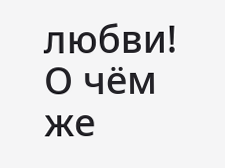любви! О чём же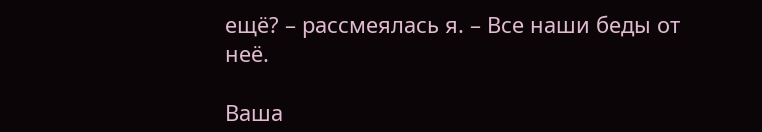ещё? – рассмеялась я. – Все наши беды от неё.

Ваша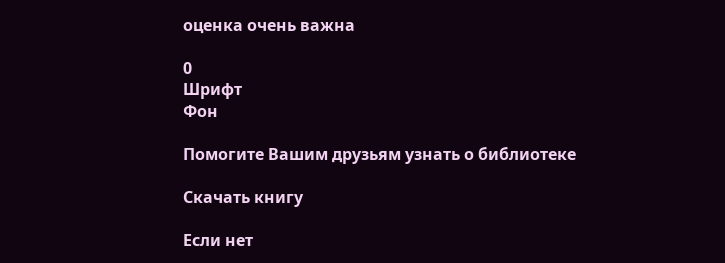оценка очень важна

0
Шрифт
Фон

Помогите Вашим друзьям узнать о библиотеке

Скачать книгу

Если нет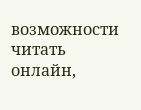возможности читать онлайн,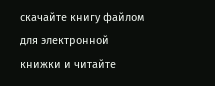скачайте книгу файлом для электронной книжки и читайте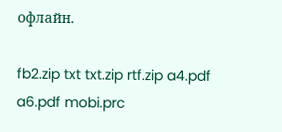офлайн.

fb2.zip txt txt.zip rtf.zip a4.pdf a6.pdf mobi.prc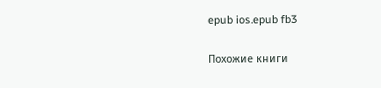epub ios.epub fb3

Похожие книги